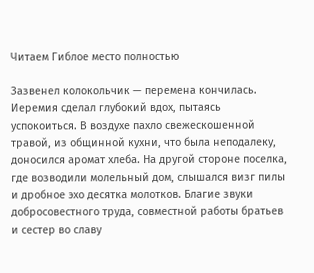Читаем Гиблое место полностью

Зазвенел колокольчик — перемена кончилась. Иеремия сделал глубокий вдох, пытаясь успокоиться. В воздухе пахло свежескошенной травой, из общинной кухни, что была неподалеку, доносился аромат хлеба. На другой стороне поселка, где возводили молельный дом, слышался визг пилы и дробное эхо десятка молотков. Благие звуки добросовестного труда, совместной работы братьев и сестер во славу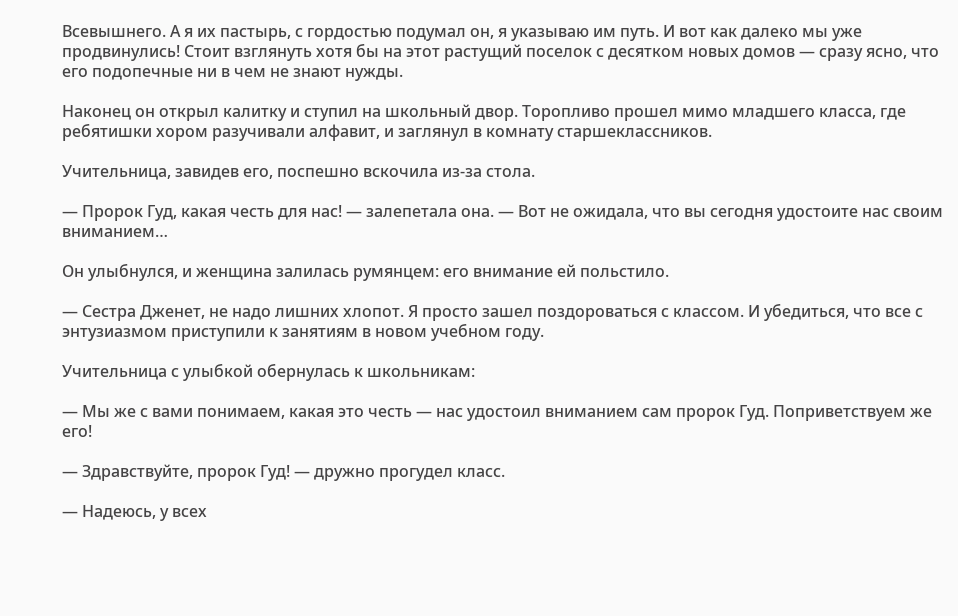Всевышнего. А я их пастырь, с гордостью подумал он, я указываю им путь. И вот как далеко мы уже продвинулись! Стоит взглянуть хотя бы на этот растущий поселок с десятком новых домов — сразу ясно, что его подопечные ни в чем не знают нужды.

Наконец он открыл калитку и ступил на школьный двор. Торопливо прошел мимо младшего класса, где ребятишки хором разучивали алфавит, и заглянул в комнату старшеклассников.

Учительница, завидев его, поспешно вскочила из-за стола.

— Пророк Гуд, какая честь для нас! — залепетала она. — Вот не ожидала, что вы сегодня удостоите нас своим вниманием…

Он улыбнулся, и женщина залилась румянцем: его внимание ей польстило.

— Сестра Дженет, не надо лишних хлопот. Я просто зашел поздороваться с классом. И убедиться, что все с энтузиазмом приступили к занятиям в новом учебном году.

Учительница с улыбкой обернулась к школьникам:

— Мы же с вами понимаем, какая это честь — нас удостоил вниманием сам пророк Гуд. Поприветствуем же его!

— Здравствуйте, пророк Гуд! — дружно прогудел класс.

— Надеюсь, у всех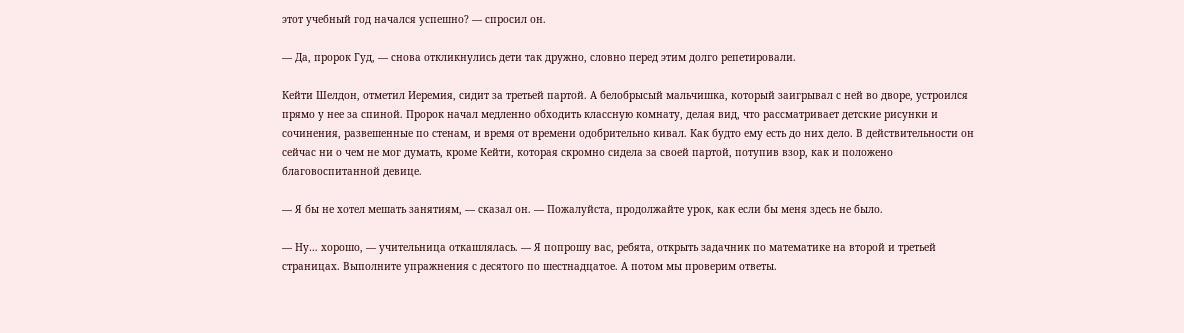этот учебный год начался успешно? — спросил он.

— Да, пророк Гуд, — снова откликнулись дети так дружно, словно перед этим долго репетировали.

Кейти Шелдон, отметил Иеремия, сидит за третьей партой. А белобрысый мальчишка, который заигрывал с ней во дворе, устроился прямо у нее за спиной. Пророк начал медленно обходить классную комнату, делая вид, что рассматривает детские рисунки и сочинения, развешенные по стенам, и время от времени одобрительно кивал. Как будто ему есть до них дело. В действительности он сейчас ни о чем не мог думать, кроме Кейти, которая скромно сидела за своей партой, потупив взор, как и положено благовоспитанной девице.

— Я бы не хотел мешать занятиям, — сказал он. — Пожалуйста, продолжайте урок, как если бы меня здесь не было.

— Ну… хорошо, — учительница откашлялась. — Я попрошу вас, ребята, открыть задачник по математике на второй и третьей страницах. Выполните упражнения с десятого по шестнадцатое. А потом мы проверим ответы.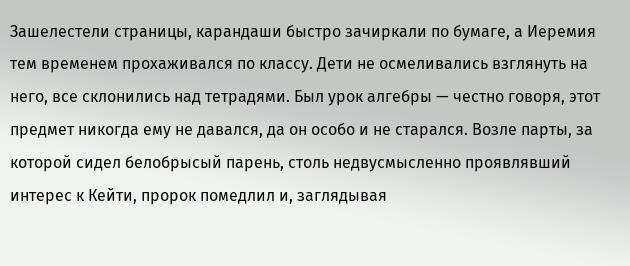Зашелестели страницы, карандаши быстро зачиркали по бумаге, а Иеремия тем временем прохаживался по классу. Дети не осмеливались взглянуть на него, все склонились над тетрадями. Был урок алгебры — честно говоря, этот предмет никогда ему не давался, да он особо и не старался. Возле парты, за которой сидел белобрысый парень, столь недвусмысленно проявлявший интерес к Кейти, пророк помедлил и, заглядывая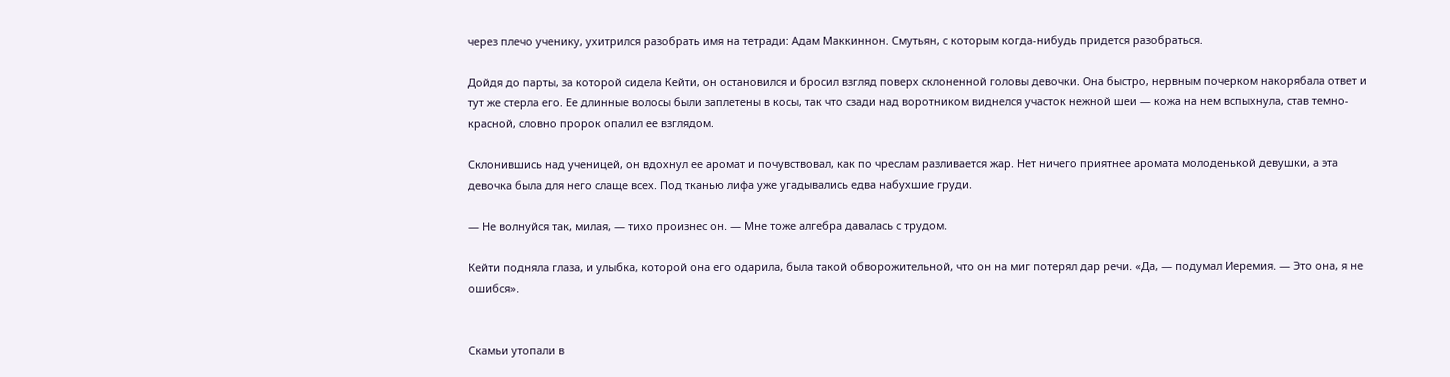через плечо ученику, ухитрился разобрать имя на тетради: Адам Маккиннон. Смутьян, с которым когда-нибудь придется разобраться.

Дойдя до парты, за которой сидела Кейти, он остановился и бросил взгляд поверх склоненной головы девочки. Она быстро, нервным почерком накорябала ответ и тут же стерла его. Ее длинные волосы были заплетены в косы, так что сзади над воротником виднелся участок нежной шеи — кожа на нем вспыхнула, став темно-красной, словно пророк опалил ее взглядом.

Склонившись над ученицей, он вдохнул ее аромат и почувствовал, как по чреслам разливается жар. Нет ничего приятнее аромата молоденькой девушки, а эта девочка была для него слаще всех. Под тканью лифа уже угадывались едва набухшие груди.

— Не волнуйся так, милая, — тихо произнес он. — Мне тоже алгебра давалась с трудом.

Кейти подняла глаза, и улыбка, которой она его одарила, была такой обворожительной, что он на миг потерял дар речи. «Да, — подумал Иеремия. — Это она, я не ошибся».


Скамьи утопали в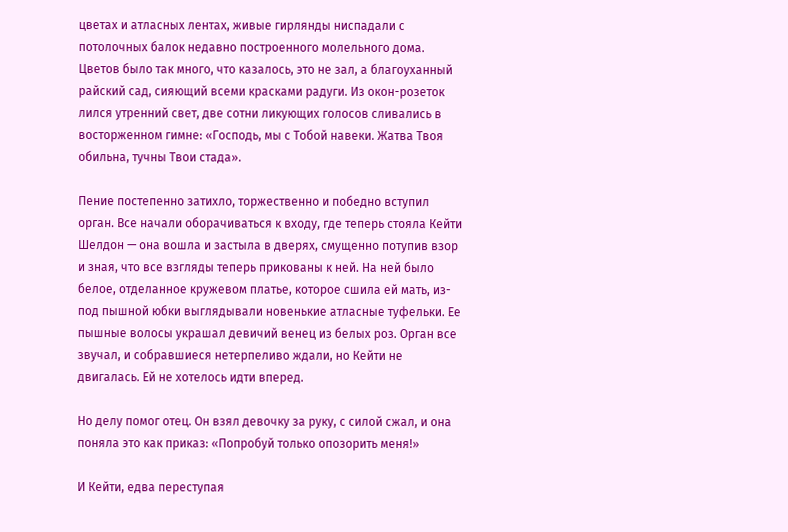цветах и атласных лентах, живые гирлянды ниспадали с потолочных балок недавно построенного молельного дома. Цветов было так много, что казалось, это не зал, а благоуханный райский сад, сияющий всеми красками радуги. Из окон-розеток лился утренний свет, две сотни ликующих голосов сливались в восторженном гимне: «Господь, мы с Тобой навеки. Жатва Твоя обильна, тучны Твои стада».

Пение постепенно затихло, торжественно и победно вступил орган. Все начали оборачиваться к входу, где теперь стояла Кейти Шелдон — она вошла и застыла в дверях, смущенно потупив взор и зная, что все взгляды теперь прикованы к ней. На ней было белое, отделанное кружевом платье, которое сшила ей мать, из-под пышной юбки выглядывали новенькие атласные туфельки. Ее пышные волосы украшал девичий венец из белых роз. Орган все звучал, и собравшиеся нетерпеливо ждали, но Кейти не двигалась. Ей не хотелось идти вперед.

Но делу помог отец. Он взял девочку за руку, с силой сжал, и она поняла это как приказ: «Попробуй только опозорить меня!»

И Кейти, едва переступая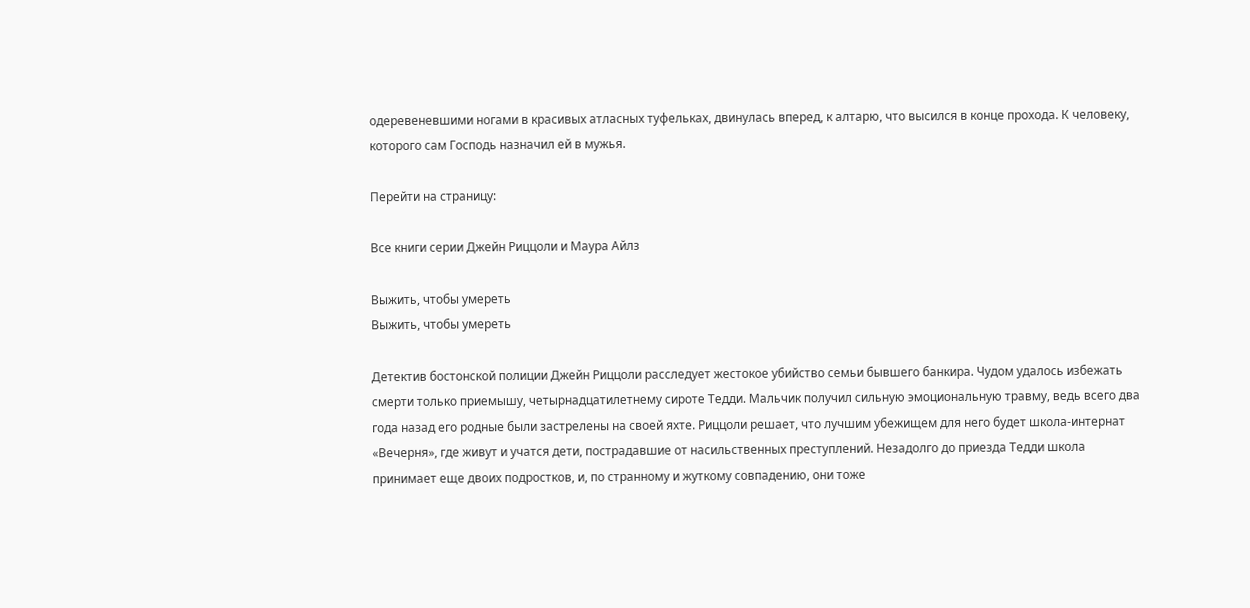одеревеневшими ногами в красивых атласных туфельках, двинулась вперед, к алтарю, что высился в конце прохода. К человеку, которого сам Господь назначил ей в мужья.

Перейти на страницу:

Все книги серии Джейн Риццоли и Маура Айлз

Выжить, чтобы умереть
Выжить, чтобы умереть

Детектив бостонской полиции Джейн Риццоли расследует жестокое убийство семьи бывшего банкира. Чудом удалось избежать смерти только приемышу, четырнадцатилетнему сироте Тедди. Мальчик получил сильную эмоциональную травму, ведь всего два года назад его родные были застрелены на своей яхте. Риццоли решает, что лучшим убежищем для него будет школа-интернат «Вечерня», где живут и учатся дети, пострадавшие от насильственных преступлений. Незадолго до приезда Тедди школа принимает еще двоих подростков, и, по странному и жуткому совпадению, они тоже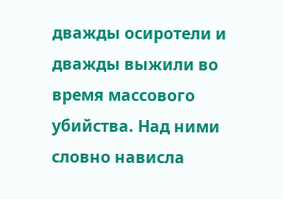дважды осиротели и дважды выжили во время массового убийства. Над ними словно нависла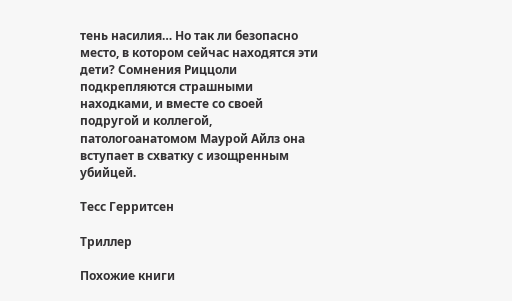тень насилия… Но так ли безопасно место, в котором сейчас находятся эти дети? Сомнения Риццоли подкрепляются страшными находками, и вместе со своей подругой и коллегой, патологоанатомом Маурой Айлз она вступает в схватку с изощренным убийцей.

Тесс Герритсен

Триллер

Похожие книги